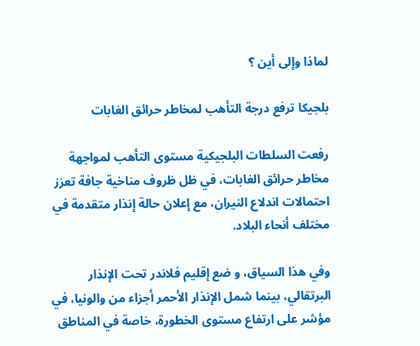لماذا وإلى أين ؟

بلجيكا ترفع درجة التأهب لمخاطر حرائق الغابات

رفعت السلطات البلجيكية مستوى التأهب لمواجهة مخاطر حرائق الغابات، في ظل ظروف مناخية جافة تعزز احتمالات اندلاع النيران، مع إعلان حالة إنذار متقدمة في مختلف أنحاء البلاد.

وفي هذا السياق، و ضع إقليم فلاندر تحت الإنذار البرتقالي، بينما شمل الإنذار الأحمر أجزاء من والونيا، في مؤشر على ارتفاع مستوى الخطورة، خاصة في المناطق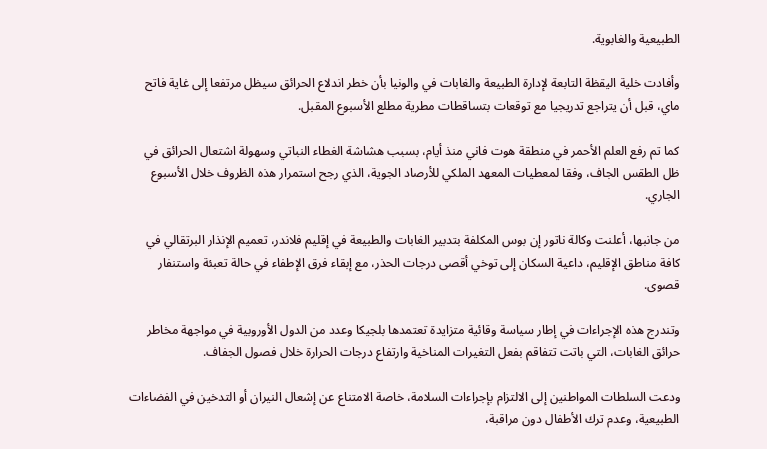الطبيعية والغابوية.

وأفادت خلية اليقظة التابعة لإدارة الطبيعة والغابات في والونيا بأن خطر اندلاع الحرائق سيظل مرتفعا إلى غاية فاتح ماي، قبل أن يتراجع تدريجيا مع توقعات بتساقطات مطرية مطلع الأسبوع المقبل.

كما تم رفع العلم الأحمر في منطقة هوت فاني منذ أيام، بسبب هشاشة الغطاء النباتي وسهولة اشتعال الحرائق في ظل الطقس الجاف، وفقا لمعطيات المعهد الملكي للأرصاد الجوية، الذي رجح استمرار هذه الظروف خلال الأسبوع الجاري.

من جانبها، أعلنت وكالة ناتور إن بوس المكلفة بتدبير الغابات والطبيعة في إقليم فلاندر، تعميم الإنذار البرتقالي في كافة مناطق الإقليم، داعية السكان إلى توخي أقصى درجات الحذر، مع إبقاء فرق الإطفاء في حالة تعبئة واستنفار قصوى.

وتندرج هذه الإجراءات في إطار سياسة وقائية متزايدة تعتمدها بلجيكا وعدد من الدول الأوروبية في مواجهة مخاطر حرائق الغابات، التي باتت تتفاقم بفعل التغيرات المناخية وارتفاع درجات الحرارة خلال فصول الجفاف.

ودعت السلطات المواطنين إلى الالتزام بإجراءات السلامة، خاصة الامتناع عن إشعال النيران أو التدخين في الفضاءات الطبيعية، وعدم ترك الأطفال دون مراقبة،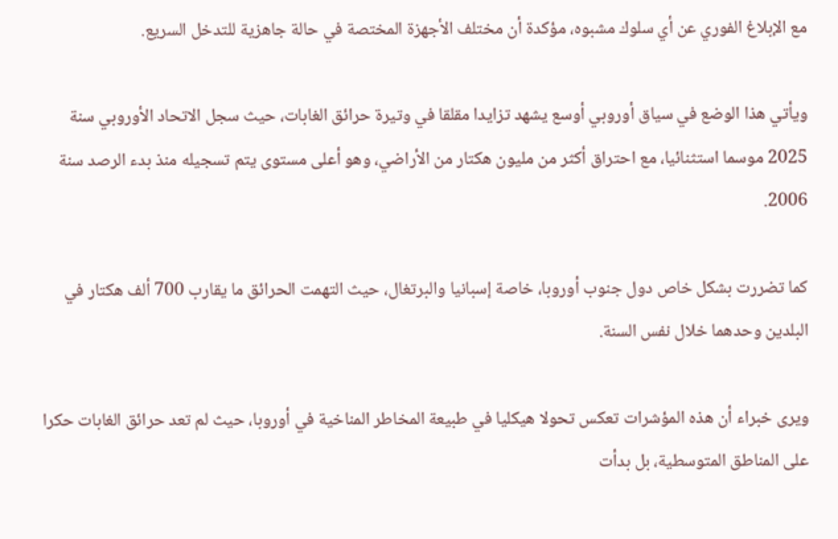مع الإبلاغ الفوري عن أي سلوك مشبوه، مؤكدة أن مختلف الأجهزة المختصة في حالة جاهزية للتدخل السريع.

ويأتي هذا الوضع في سياق أوروبي أوسع يشهد تزايدا مقلقا في وتيرة حرائق الغابات، حيث سجل الاتحاد الأوروبي سنة 2025 موسما استثنائيا، مع احتراق أكثر من مليون هكتار من الأراضي، وهو أعلى مستوى يتم تسجيله منذ بدء الرصد سنة 2006.

كما تضررت بشكل خاص دول جنوب أوروبا، خاصة إسبانيا والبرتغال، حيث التهمت الحرائق ما يقارب 700 ألف هكتار في البلدين وحدهما خلال نفس السنة.

ويرى خبراء أن هذه المؤشرات تعكس تحولا هيكليا في طبيعة المخاطر المناخية في أوروبا، حيث لم تعد حرائق الغابات حكرا على المناطق المتوسطية، بل بدأت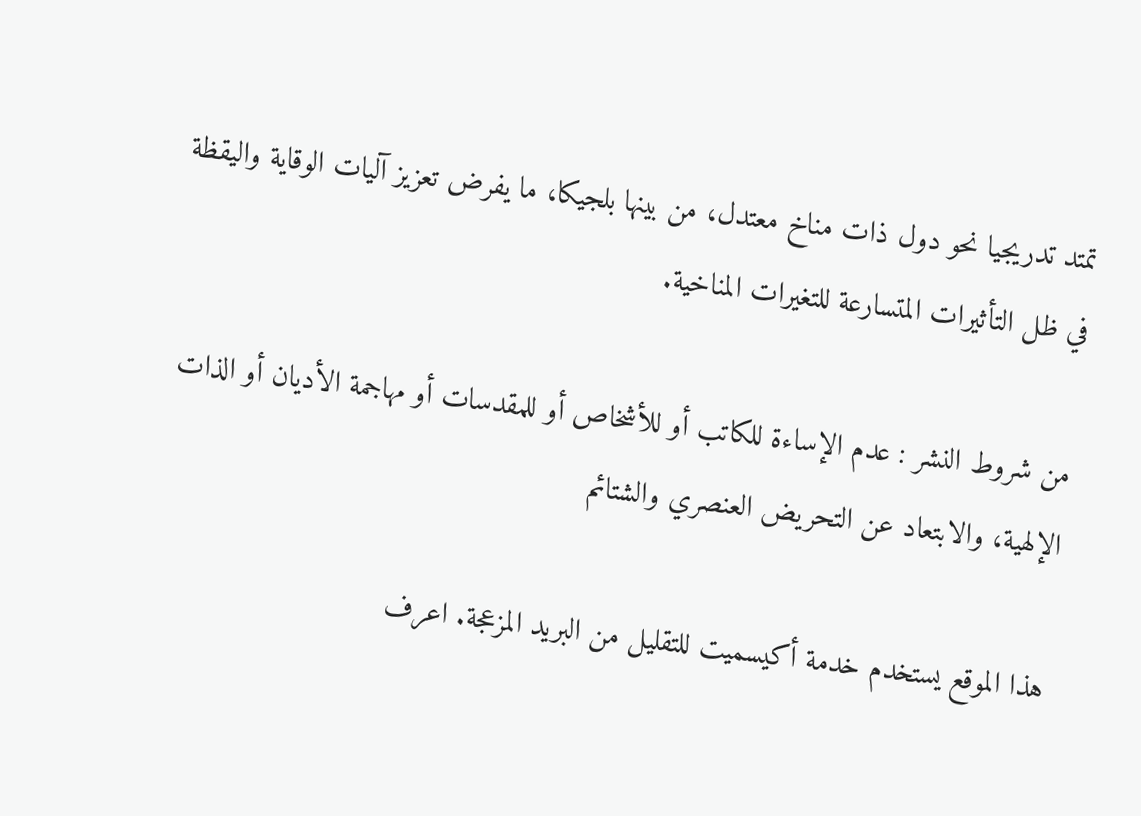تمتد تدريجيا نحو دول ذات مناخ معتدل، من بينها بلجيكا، ما يفرض تعزيز آليات الوقاية واليقظة في ظل التأثيرات المتسارعة للتغيرات المناخية.

من شروط النشر : عدم الإساءة للكاتب أو للأشخاص أو للمقدسات أو مهاجمة الأديان أو الذات الإلهية، والابتعاد عن التحريض العنصري والشتائم

هذا الموقع يستخدم خدمة أكيسميت للتقليل من البريد المزعجة. اعرف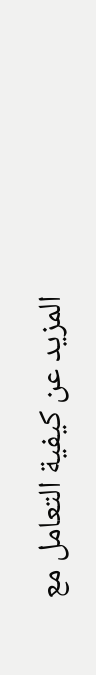المزيد عن كيفية التعامل مع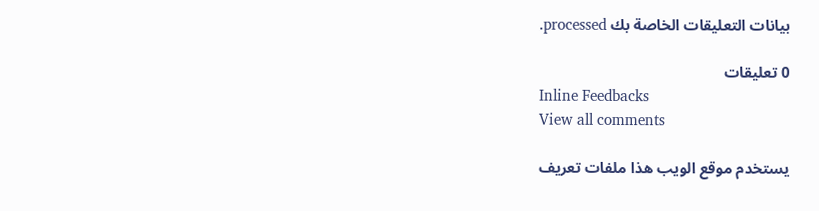بيانات التعليقات الخاصة بك processed.

0 تعليقات
Inline Feedbacks
View all comments

يستخدم موقع الويب هذا ملفات تعريف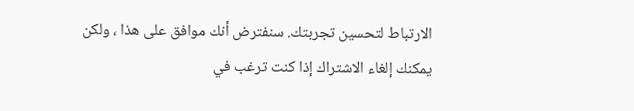الارتباط لتحسين تجربتك. سنفترض أنك موافق على هذا ، ولكن يمكنك إلغاء الاشتراك إذا كنت ترغب في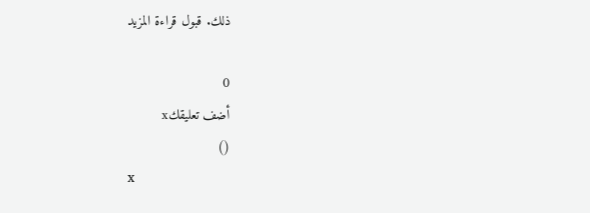ذلك. قبول قراءة المزيد

0
أضف تعليقكx
()
x